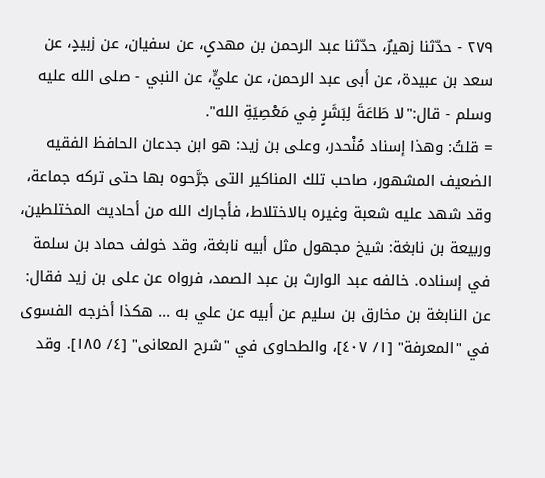٢٧٩ - حدّثنا زهيرٌ، حدّثنا عبد الرحمن بن مهدىٍ، عن سفيان، عن زبيدٍ، عن سعد بن عبيدة، عن أبى عبد الرحمن، عن عليٍّ، عن النبي - صلى الله عليه وسلم - قال:"لا طَاعَةَ لِبَشَرٍ فِي مَعْصِيَةِ الله".
= قلتُ: وهذا إسناد مُنْحدر، وعلى بن زيد: هو ابن جدعان الحافظ الفقيه الضعيف المشهور، صاحب تلك المناكير التى جرَّحوه بها حتى تركه جماعة، وقد شهد عليه شعبة وغيره بالاختلاط، فأجارك الله من أحاديث المختلطين، وربيعة بن نابغة: شيخ مجهول مثل أبيه نابغة، وقد خولف حماد بن سلمة في إسناده. خالفه عبد الوارث بن عبد الصمد، فرواه عن على بن زيد فقال: عن النابغة بن مخارق بن سليم عن أبيه عن علي به ... هكذا أخرجه الفسوى في "المعرفة" [١/ ٤٠٧]، والطحاوى في "شرح المعانى" [٤/ ١٨٥]. وقد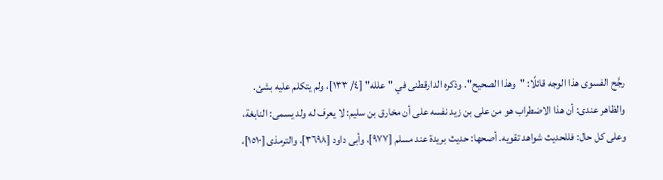رجَّح الفسوى هذا الوجه قائلًا: "وهذا الصحيح". وذكره الدارقطنى في "علله" [٤/ ١٣٣]، ولم يتكلم عليه بشئ. والظاهر عندى: أن هذا الاضطراب هو من على بن زيد نفسه على أن مخارق بن سليم: لا يعرف له ولد يسمى: النابغة، وعلى كل حال: فللحديث شواهد تقويه. أصحها: حديث بريدة عند مسلم [٩٧٧]، وأبى داود [٣٦٩٨]، والترمذى [١٥١٠]،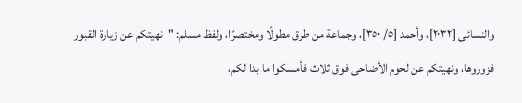والنسائى [٢٠٣٢]، وأحمد [٥/ ٣٥٠]، وجماعة من طرق مطولًا ومختصرًا، ولفظ مسلم: "نهيتكم عن زيارة القبور فزوروها، ونهيتكم عن لحوم الأضاحى فوق ثلاث فأمسكوا ما بدا لكم،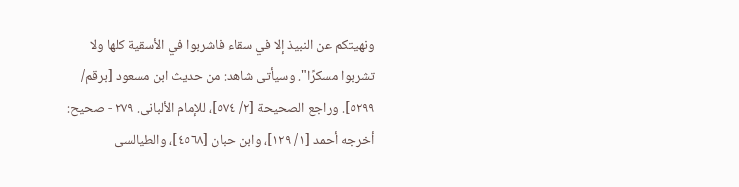ونهيتكم عن النبيذ إلا في سقاء فاشربوا في الأسقية كلها ولا تشربوا مسكرًا". وسيأتى شاهد: من حديث ابن مسعود [برقم/ ٥٢٩٩]. وراجع الصحيحة [٢/ ٥٧٤]، للإمام الألبانى. ٢٧٩ - صحيح: أخرجه أحمد [١/ ١٢٩]، وابن حبان [٤٥٦٨]، والطيالسى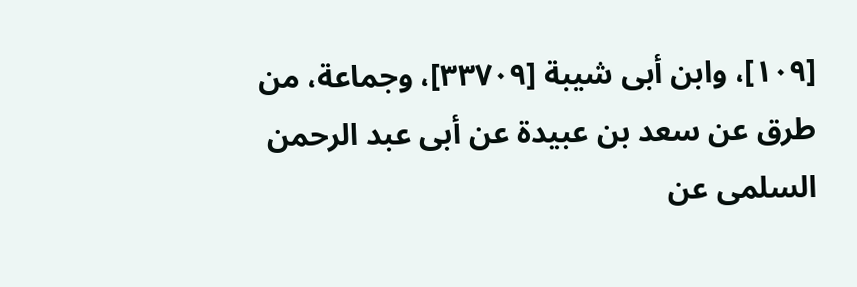[١٠٩]، وابن أبى شيبة [٣٣٧٠٩]، وجماعة، من طرق عن سعد بن عبيدة عن أبى عبد الرحمن السلمى عن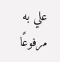علي به مرفوعًا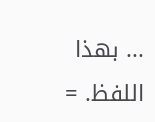... بهذا اللفظ. =